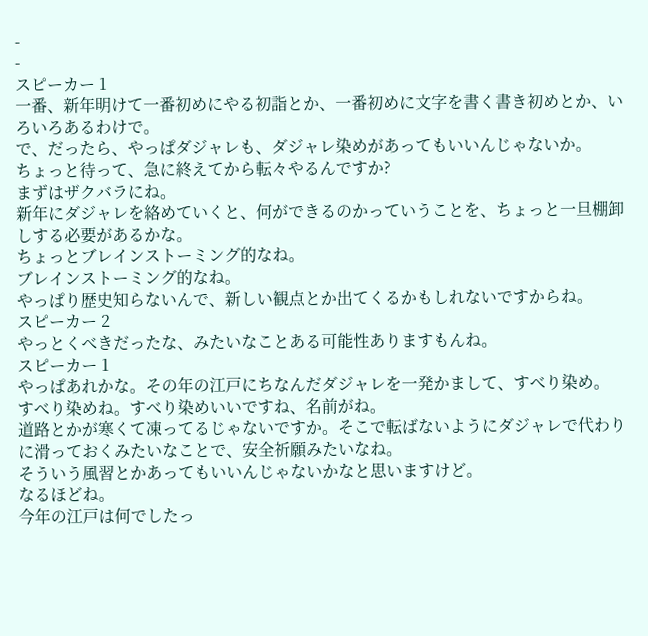-
-
スピーカー 1
一番、新年明けて一番初めにやる初詣とか、一番初めに文字を書く書き初めとか、いろいろあるわけで。
で、だったら、やっぱダジャレも、ダジャレ染めがあってもいいんじゃないか。
ちょっと待って、急に終えてから転々やるんですか?
まずはザクバラにね。
新年にダジャレを絡めていくと、何ができるのかっていうことを、ちょっと一旦棚卸しする必要があるかな。
ちょっとブレインストーミング的なね。
ブレインストーミング的なね。
やっぱり歴史知らないんで、新しい観点とか出てくるかもしれないですからね。
スピーカー 2
やっとくべきだったな、みたいなことある可能性ありますもんね。
スピーカー 1
やっぱあれかな。その年の江戸にちなんだダジャレを一発かまして、すべり染め。
すべり染めね。すべり染めいいですね、名前がね。
道路とかが寒くて凍ってるじゃないですか。そこで転ばないようにダジャレで代わりに滑っておくみたいなことで、安全祈願みたいなね。
そういう風習とかあってもいいんじゃないかなと思いますけど。
なるほどね。
今年の江戸は何でしたっ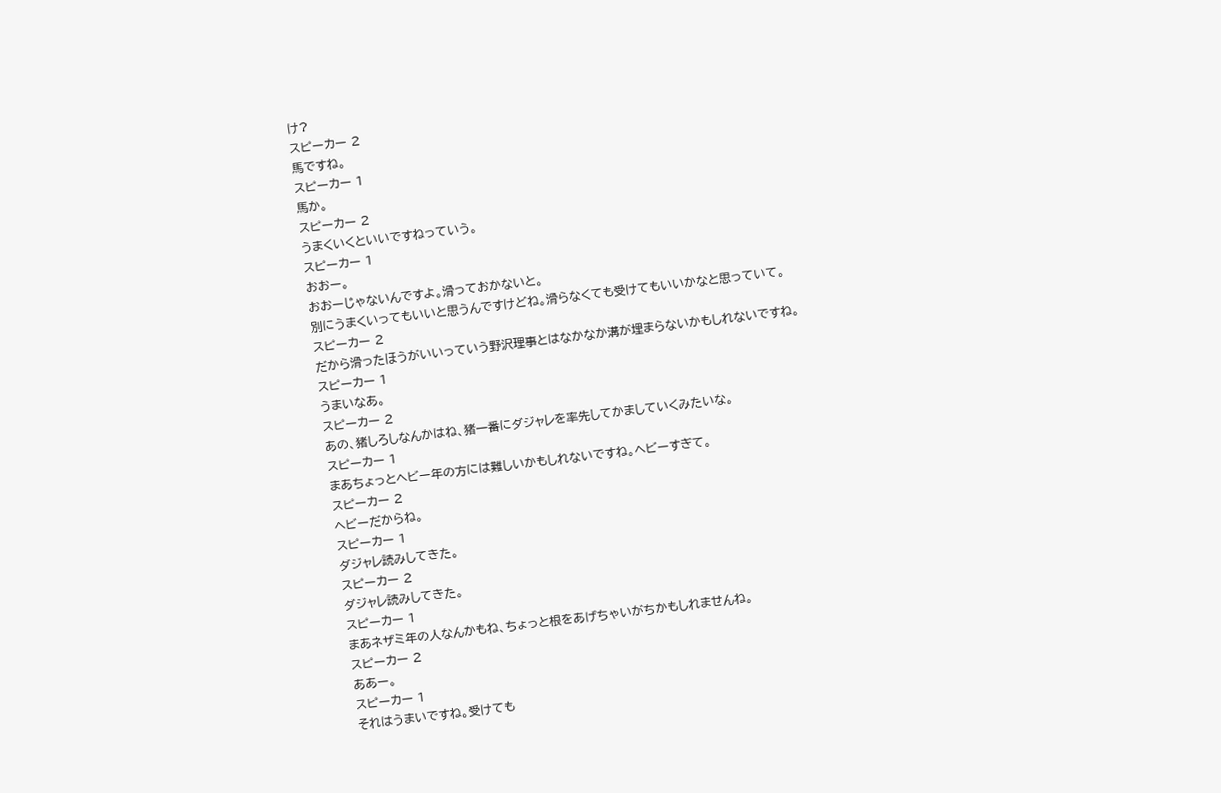け?
スピーカー 2
馬ですね。
スピーカー 1
馬か。
スピーカー 2
うまくいくといいですねっていう。
スピーカー 1
おおー。
おおーじゃないんですよ。滑っておかないと。
別にうまくいってもいいと思うんですけどね。滑らなくても受けてもいいかなと思っていて。
スピーカー 2
だから滑ったほうがいいっていう野沢理事とはなかなか溝が埋まらないかもしれないですね。
スピーカー 1
うまいなあ。
スピーカー 2
あの、猪しろしなんかはね、猪一番にダジャレを率先してかましていくみたいな。
スピーカー 1
まあちょっとヘビー年の方には難しいかもしれないですね。ヘビーすぎて。
スピーカー 2
ヘビーだからね。
スピーカー 1
ダジャレ読みしてきた。
スピーカー 2
ダジャレ読みしてきた。
スピーカー 1
まあネザミ年の人なんかもね、ちょっと根をあげちゃいがちかもしれませんね。
スピーカー 2
ああー。
スピーカー 1
それはうまいですね。受けても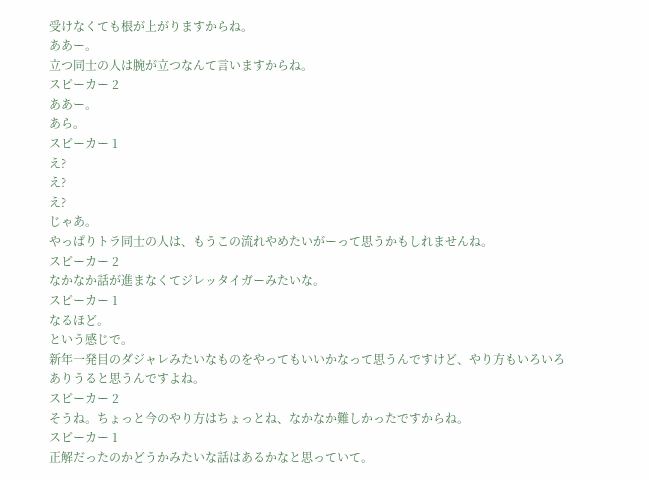受けなくても根が上がりますからね。
ああー。
立つ同士の人は腕が立つなんて言いますからね。
スピーカー 2
ああー。
あら。
スピーカー 1
え?
え?
え?
じゃあ。
やっぱりトラ同士の人は、もうこの流れやめたいがーって思うかもしれませんね。
スピーカー 2
なかなか話が進まなくてジレッタイガーみたいな。
スピーカー 1
なるほど。
という感じで。
新年一発目のダジャレみたいなものをやってもいいかなって思うんですけど、やり方もいろいろありうると思うんですよね。
スピーカー 2
そうね。ちょっと今のやり方はちょっとね、なかなか難しかったですからね。
スピーカー 1
正解だったのかどうかみたいな話はあるかなと思っていて。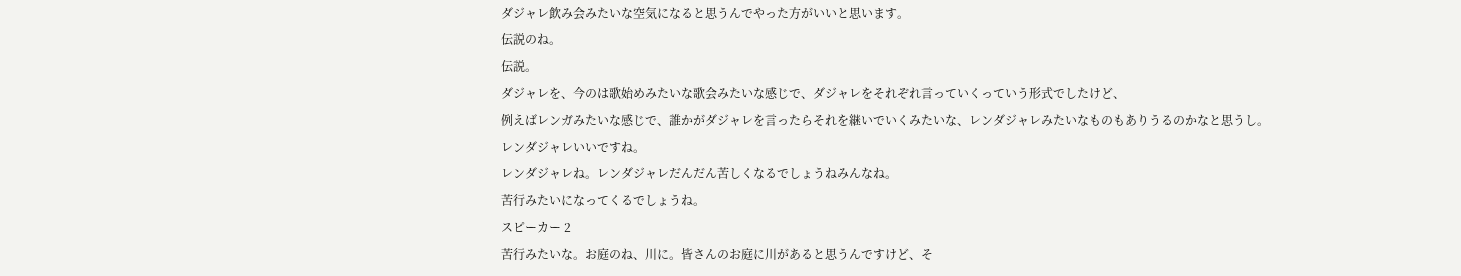ダジャレ飲み会みたいな空気になると思うんでやった方がいいと思います。
伝説のね。
伝説。
ダジャレを、今のは歌始めみたいな歌会みたいな感じで、ダジャレをそれぞれ言っていくっていう形式でしたけど、
例えばレンガみたいな感じで、誰かがダジャレを言ったらそれを継いでいくみたいな、レンダジャレみたいなものもありうるのかなと思うし。
レンダジャレいいですね。
レンダジャレね。レンダジャレだんだん苦しくなるでしょうねみんなね。
苦行みたいになってくるでしょうね。
スピーカー 2
苦行みたいな。お庭のね、川に。皆さんのお庭に川があると思うんですけど、そ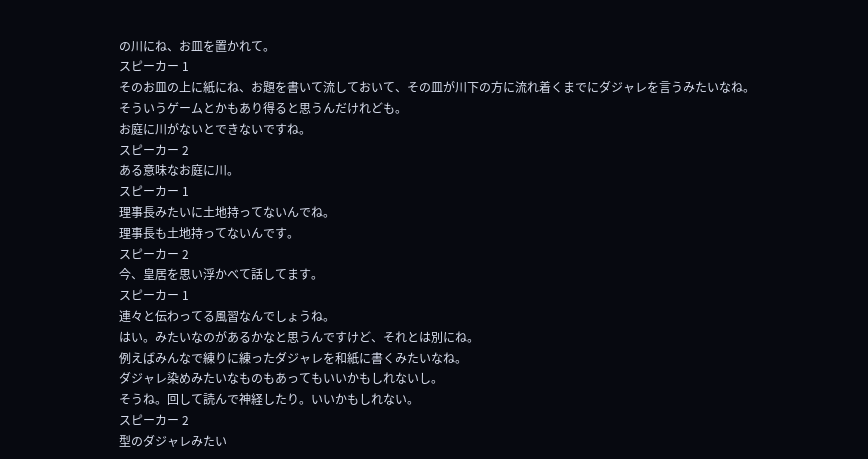の川にね、お皿を置かれて。
スピーカー 1
そのお皿の上に紙にね、お題を書いて流しておいて、その皿が川下の方に流れ着くまでにダジャレを言うみたいなね。
そういうゲームとかもあり得ると思うんだけれども。
お庭に川がないとできないですね。
スピーカー 2
ある意味なお庭に川。
スピーカー 1
理事長みたいに土地持ってないんでね。
理事長も土地持ってないんです。
スピーカー 2
今、皇居を思い浮かべて話してます。
スピーカー 1
連々と伝わってる風習なんでしょうね。
はい。みたいなのがあるかなと思うんですけど、それとは別にね。
例えばみんなで練りに練ったダジャレを和紙に書くみたいなね。
ダジャレ染めみたいなものもあってもいいかもしれないし。
そうね。回して読んで神経したり。いいかもしれない。
スピーカー 2
型のダジャレみたい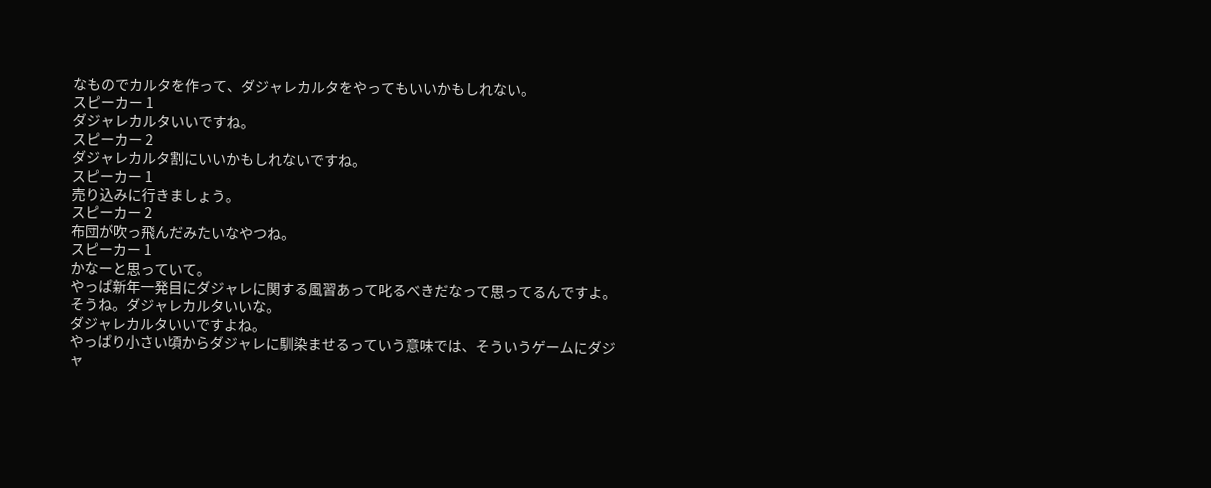なものでカルタを作って、ダジャレカルタをやってもいいかもしれない。
スピーカー 1
ダジャレカルタいいですね。
スピーカー 2
ダジャレカルタ割にいいかもしれないですね。
スピーカー 1
売り込みに行きましょう。
スピーカー 2
布団が吹っ飛んだみたいなやつね。
スピーカー 1
かなーと思っていて。
やっぱ新年一発目にダジャレに関する風習あって叱るべきだなって思ってるんですよ。
そうね。ダジャレカルタいいな。
ダジャレカルタいいですよね。
やっぱり小さい頃からダジャレに馴染ませるっていう意味では、そういうゲームにダジャ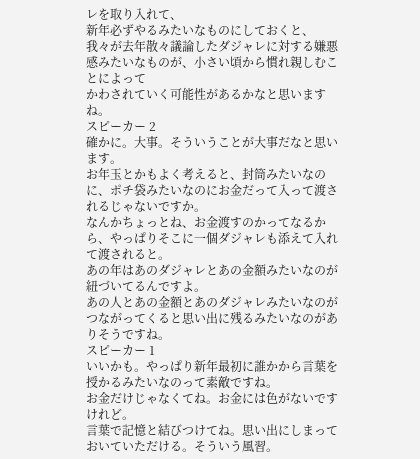レを取り入れて、
新年必ずやるみたいなものにしておくと、
我々が去年散々議論したダジャレに対する嫌悪感みたいなものが、小さい頃から慣れ親しむことによって
かわされていく可能性があるかなと思いますね。
スピーカー 2
確かに。大事。そういうことが大事だなと思います。
お年玉とかもよく考えると、封筒みたいなのに、ポチ袋みたいなのにお金だって入って渡されるじゃないですか。
なんかちょっとね、お金渡すのかってなるから、やっぱりそこに一個ダジャレも添えて入れて渡されると。
あの年はあのダジャレとあの金額みたいなのが紐づいてるんですよ。
あの人とあの金額とあのダジャレみたいなのがつながってくると思い出に残るみたいなのがありそうですね。
スピーカー 1
いいかも。やっぱり新年最初に誰かから言葉を授かるみたいなのって素敵ですね。
お金だけじゃなくてね。お金には色がないですけれど。
言葉で記憶と結びつけてね。思い出にしまっておいていただける。そういう風習。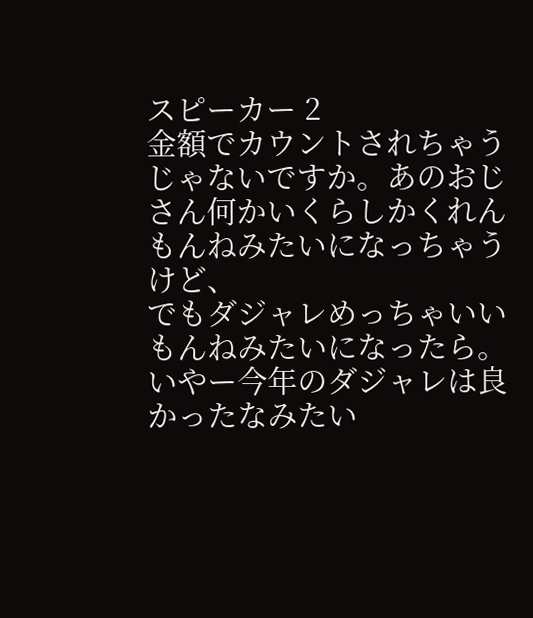スピーカー 2
金額でカウントされちゃうじゃないですか。あのおじさん何かいくらしかくれんもんねみたいになっちゃうけど、
でもダジャレめっちゃいいもんねみたいになったら。
いやー今年のダジャレは良かったなみたい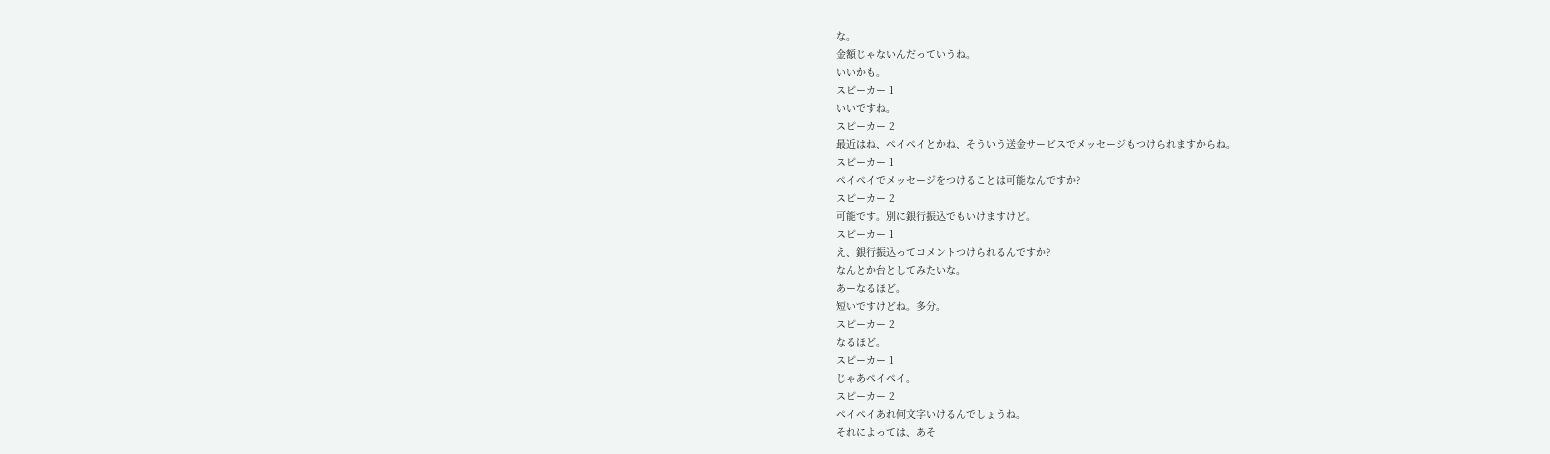な。
金額じゃないんだっていうね。
いいかも。
スピーカー 1
いいですね。
スピーカー 2
最近はね、ペイペイとかね、そういう送金サービスでメッセージもつけられますからね。
スピーカー 1
ペイペイでメッセージをつけることは可能なんですか?
スピーカー 2
可能です。別に銀行振込でもいけますけど。
スピーカー 1
え、銀行振込ってコメントつけられるんですか?
なんとか台としてみたいな。
あーなるほど。
短いですけどね。多分。
スピーカー 2
なるほど。
スピーカー 1
じゃあペイペイ。
スピーカー 2
ペイペイあれ何文字いけるんでしょうね。
それによっては、あそ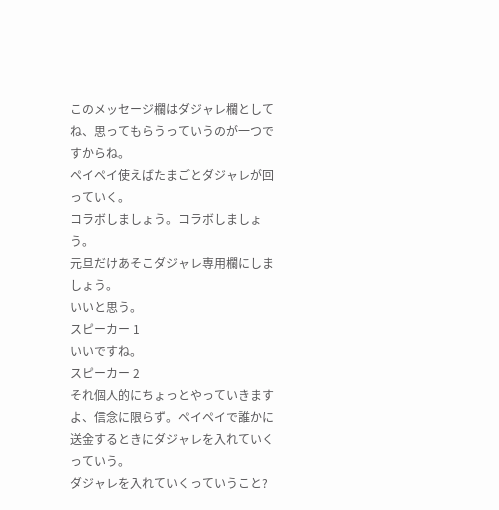このメッセージ欄はダジャレ欄としてね、思ってもらうっていうのが一つですからね。
ペイペイ使えばたまごとダジャレが回っていく。
コラボしましょう。コラボしましょう。
元旦だけあそこダジャレ専用欄にしましょう。
いいと思う。
スピーカー 1
いいですね。
スピーカー 2
それ個人的にちょっとやっていきますよ、信念に限らず。ペイペイで誰かに送金するときにダジャレを入れていくっていう。
ダジャレを入れていくっていうこと?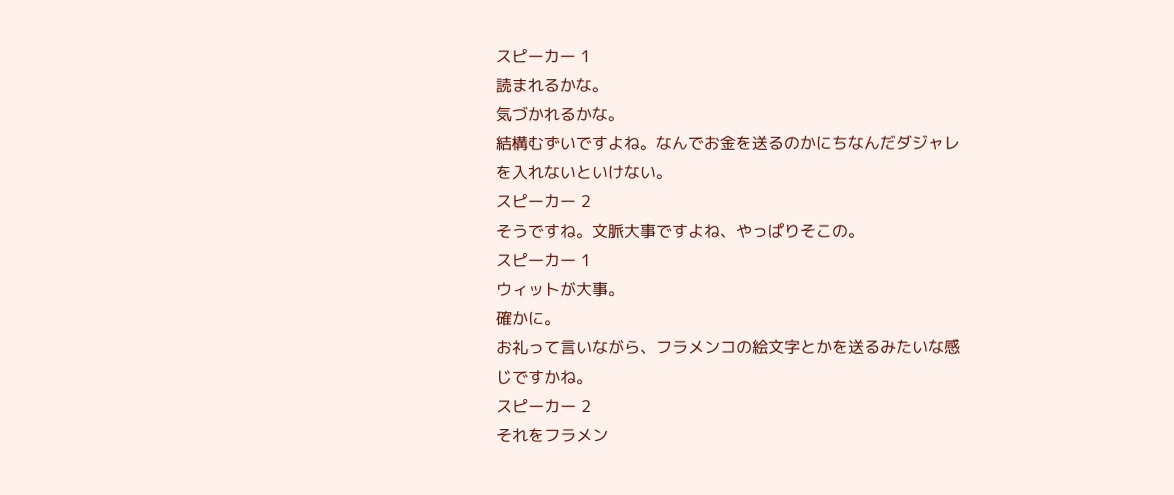スピーカー 1
読まれるかな。
気づかれるかな。
結構むずいですよね。なんでお金を送るのかにちなんだダジャレを入れないといけない。
スピーカー 2
そうですね。文脈大事ですよね、やっぱりそこの。
スピーカー 1
ウィットが大事。
確かに。
お礼って言いながら、フラメンコの絵文字とかを送るみたいな感じですかね。
スピーカー 2
それをフラメン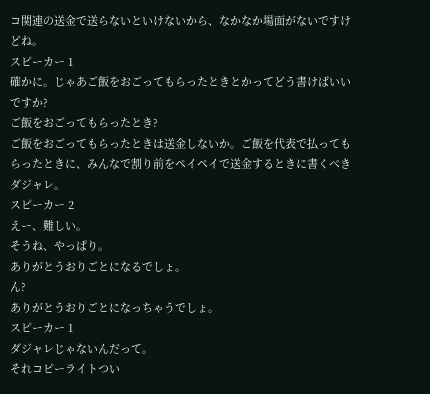コ関連の送金で送らないといけないから、なかなか場面がないですけどね。
スピーカー 1
確かに。じゃあご飯をおごってもらったときとかってどう書けばいいですか?
ご飯をおごってもらったとき?
ご飯をおごってもらったときは送金しないか。ご飯を代表で払ってもらったときに、みんなで割り前をペイペイで送金するときに書くべきダジャレ。
スピーカー 2
えー、難しい。
そうね、やっぱり。
ありがとうおりごとになるでしょ。
ん?
ありがとうおりごとになっちゃうでしょ。
スピーカー 1
ダジャレじゃないんだって。
それコピーライトつい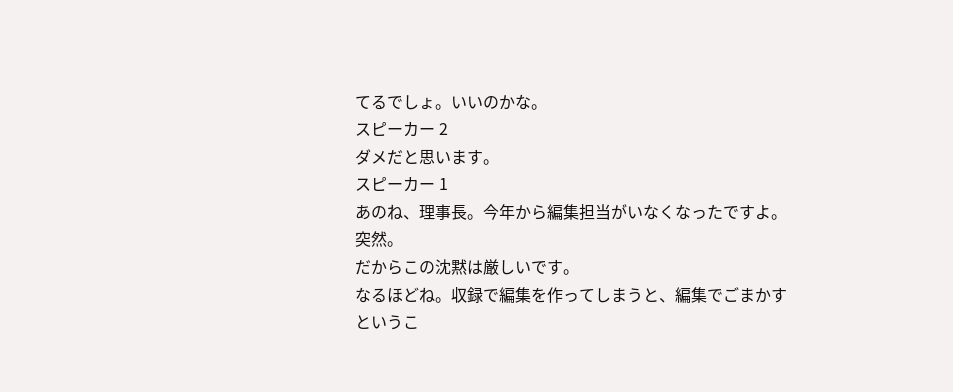てるでしょ。いいのかな。
スピーカー 2
ダメだと思います。
スピーカー 1
あのね、理事長。今年から編集担当がいなくなったですよ。
突然。
だからこの沈黙は厳しいです。
なるほどね。収録で編集を作ってしまうと、編集でごまかすというこ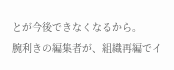とが今後できなくなるから。
腕利きの編集者が、組織再編でイ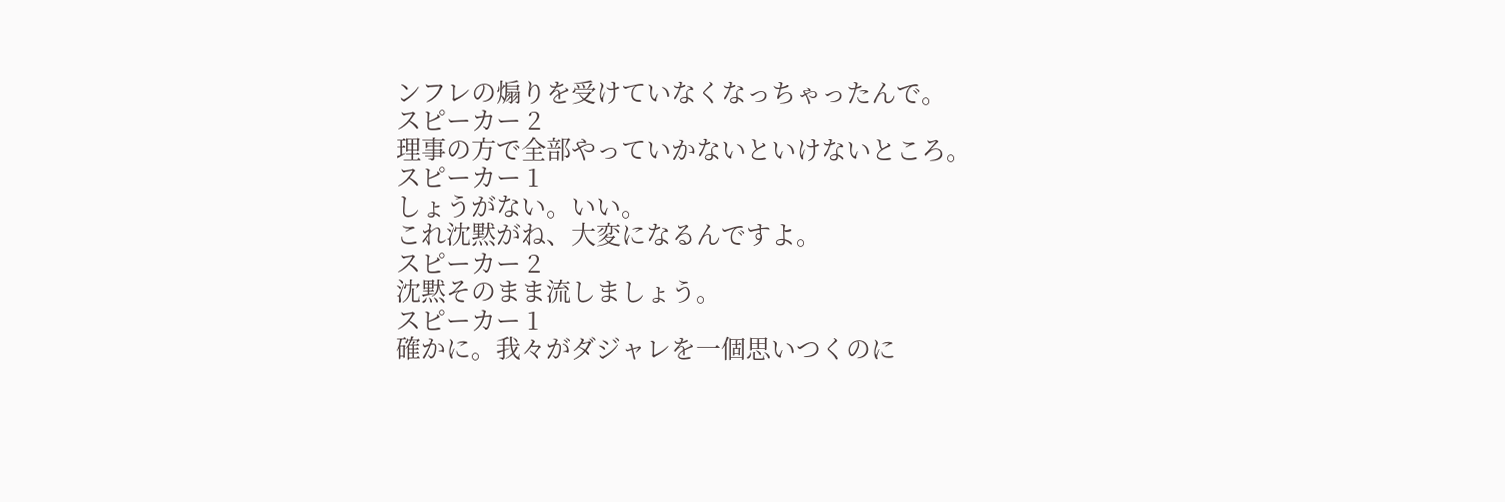ンフレの煽りを受けていなくなっちゃったんで。
スピーカー 2
理事の方で全部やっていかないといけないところ。
スピーカー 1
しょうがない。いい。
これ沈黙がね、大変になるんですよ。
スピーカー 2
沈黙そのまま流しましょう。
スピーカー 1
確かに。我々がダジャレを一個思いつくのに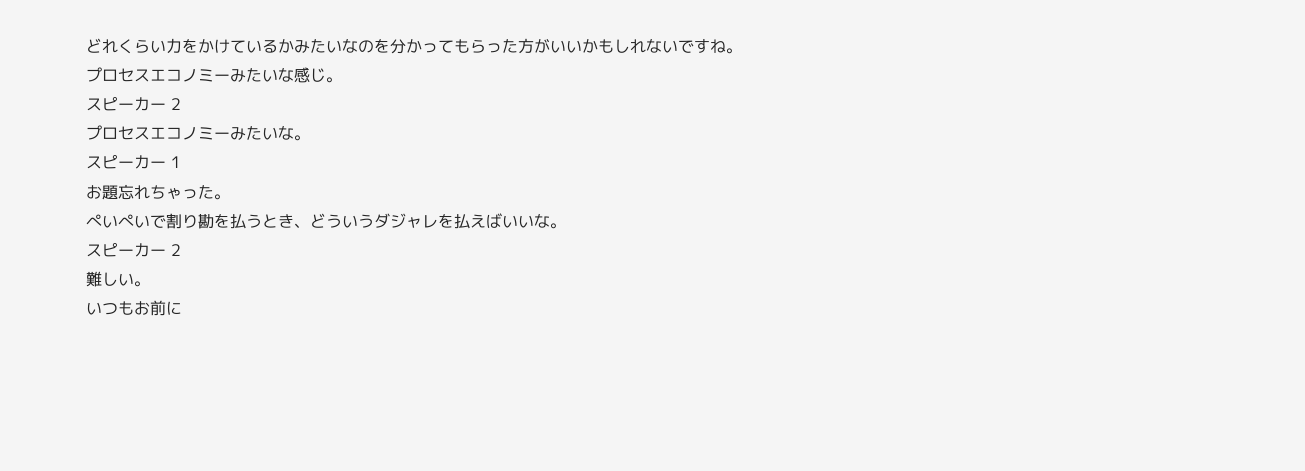どれくらい力をかけているかみたいなのを分かってもらった方がいいかもしれないですね。
プロセスエコノミーみたいな感じ。
スピーカー 2
プロセスエコノミーみたいな。
スピーカー 1
お題忘れちゃった。
ぺいぺいで割り勘を払うとき、どういうダジャレを払えばいいな。
スピーカー 2
難しい。
いつもお前に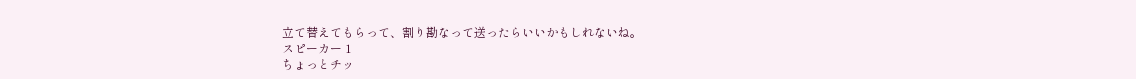立て替えてもらって、割り勘なって送ったらいいかもしれないね。
スピーカー 1
ちょっとチッ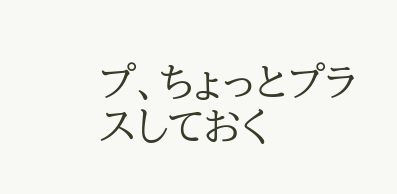プ、ちょっとプラスしておく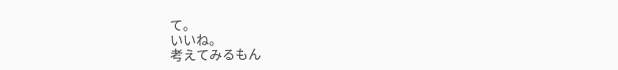て。
いいね。
考えてみるもん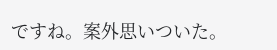ですね。案外思いついた。